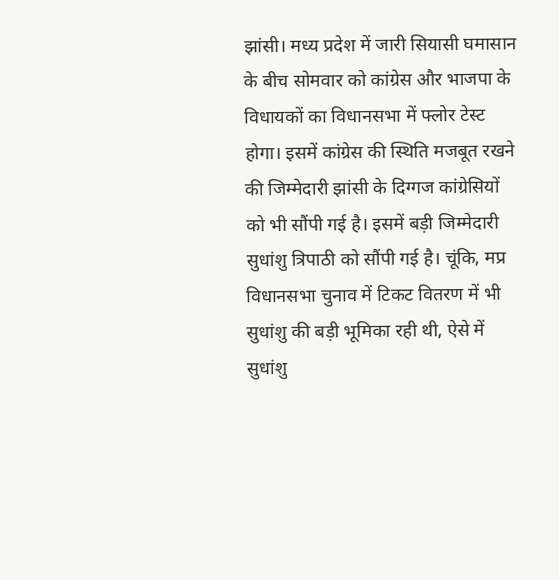झांसी। मध्य प्रदेश में जारी सियासी घमासान के बीच सोमवार को कांग्रेस और भाजपा के विधायकों का विधानसभा में फ्लोर टेस्ट होगा। इसमें कांग्रेस की स्थिति मजबूत रखने की जिम्मेदारी झांसी के दिग्गज कांग्रेसियों को भी सौंपी गई है। इसमें बड़ी जिम्मेदारी सुधांशु त्रिपाठी को सौंपी गई है। चूंकि, मप्र विधानसभा चुनाव में टिकट वितरण में भी सुधांशु की बड़ी भूमिका रही थी, ऐसे में सुधांशु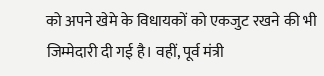को अपने खेमे के विधायकों को एकजुट रखने की भी जिम्मेदारी दी गई है। वहीं, पूर्व मंत्री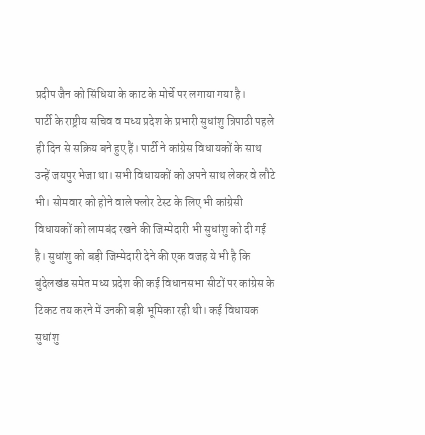प्रदीप जैन को सिंधिया के काट के मोर्चे पर लगाया गया है।
पार्टी के राष्ट्रीय सचिव व मध्य प्रदेश के प्रभारी सुधांशु त्रिपाठी पहले ही दिन से सक्रिय बने हुए हैं। पार्टी ने कांग्रेस विधायकों के साथ उन्हें जयपुर भेजा था। सभी विधायकों को अपने साथ लेकर वे लौटे भी। सोमवार को होने वाले फ्लोर टेस्ट के लिए भी कांग्रेसी विधायकों को लामबंद रखने की जिम्मेदारी भी सुधांशु को दी गई है। सुधांशु को बड़ी जिम्मेदारी देने की एक वजह ये भी है कि बुंदेलखंड समेत मध्य प्रदेश की कई विधानसभा सीटों पर कांग्रेस के टिकट तय करने में उनकी बड़ी भूमिका रही थी। कई विधायक सुधांशु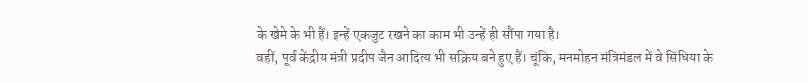के खेमे के भी हैं। इन्हें एकजुट रखने का काम भी उन्हें ही सौंपा गया है।
वहीं, पूर्व केंद्रीय मंत्री प्रदीप जैन आदित्य भी सक्रिय बने हुए हैं। चूंकि, मनमोहन मंत्रिमंडल में वे सिंधिया के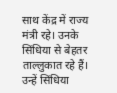साथ केंद्र में राज्य मंत्री रहे। उनके सिंधिया से बेहतर ताल्लुकात रहे हैं। उन्हें सिंधिया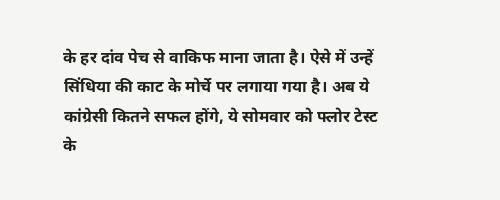के हर दांव पेच से वाकिफ माना जाता है। ऐसे में उन्हें सिंधिया की काट के मोर्चे पर लगाया गया है। अब ये कांग्रेसी कितने सफल होंगे, ये सोमवार को फ्लोर टेस्ट के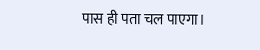पास ही पता चल पाएगा।